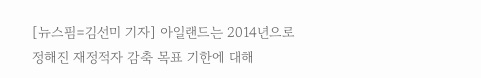[뉴스핌=김선미 기자] 아일랜드는 2014년으로 정해진 재정적자 감축 목표 기한에 대해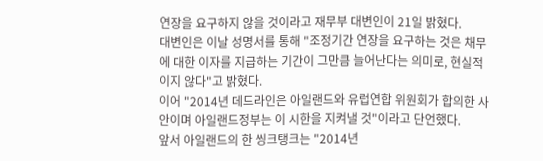연장을 요구하지 않을 것이라고 재무부 대변인이 21일 밝혔다.
대변인은 이날 성명서를 통해 "조정기간 연장을 요구하는 것은 채무에 대한 이자를 지급하는 기간이 그만큼 늘어난다는 의미로, 현실적이지 않다"고 밝혔다.
이어 "2014년 데드라인은 아일랜드와 유럽연합 위원회가 합의한 사안이며 아일랜드정부는 이 시한을 지켜낼 것"이라고 단언했다.
앞서 아일랜드의 한 씽크탱크는 "2014년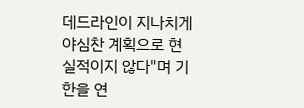데드라인이 지나치게 야심찬 계획으로 현실적이지 않다"며 기한을 연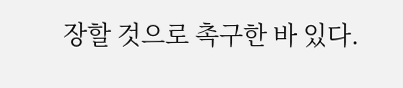장할 것으로 촉구한 바 있다.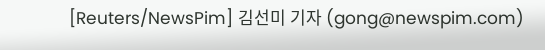[Reuters/NewsPim] 김선미 기자 (gong@newspim.com)